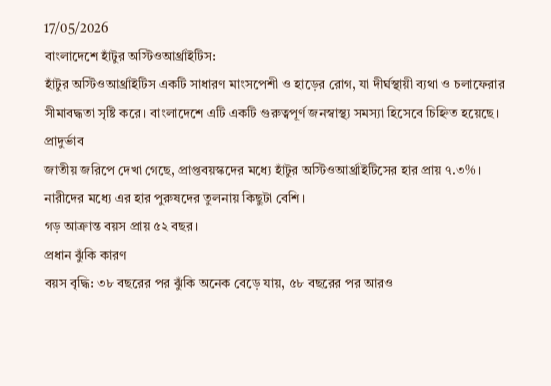17/05/2026
বাংলাদেশে হাঁটুর অস্টিওআর্থ্রাইটিস:
হাঁটুর অস্টিওআর্থ্রাইটিস একটি সাধারণ মাংসপেশী ও হাড়ের রোগ, যা দীর্ঘস্থায়ী ব্যথা ও চলাফেরার সীমাবদ্ধতা সৃষ্টি করে। বাংলাদেশে এটি একটি গুরুত্বপূর্ণ জনস্বাস্থ্য সমস্যা হিসেবে চিহ্নিত হয়েছে।
প্রাদুর্ভাব
জাতীয় জরিপে দেখা গেছে, প্রাপ্তবয়স্কদের মধ্যে হাঁটুর অস্টিওআর্থ্রাইটিসের হার প্রায় ৭.৩%।
নারীদের মধ্যে এর হার পুরুষদের তুলনায় কিছুটা বেশি।
গড় আক্রান্ত বয়স প্রায় ৫২ বছর।
প্রধান ঝুঁকি কারণ
বয়স বৃদ্ধি: ৩৮ বছরের পর ঝুঁকি অনেক বেড়ে যায়, ৫৮ বছরের পর আরও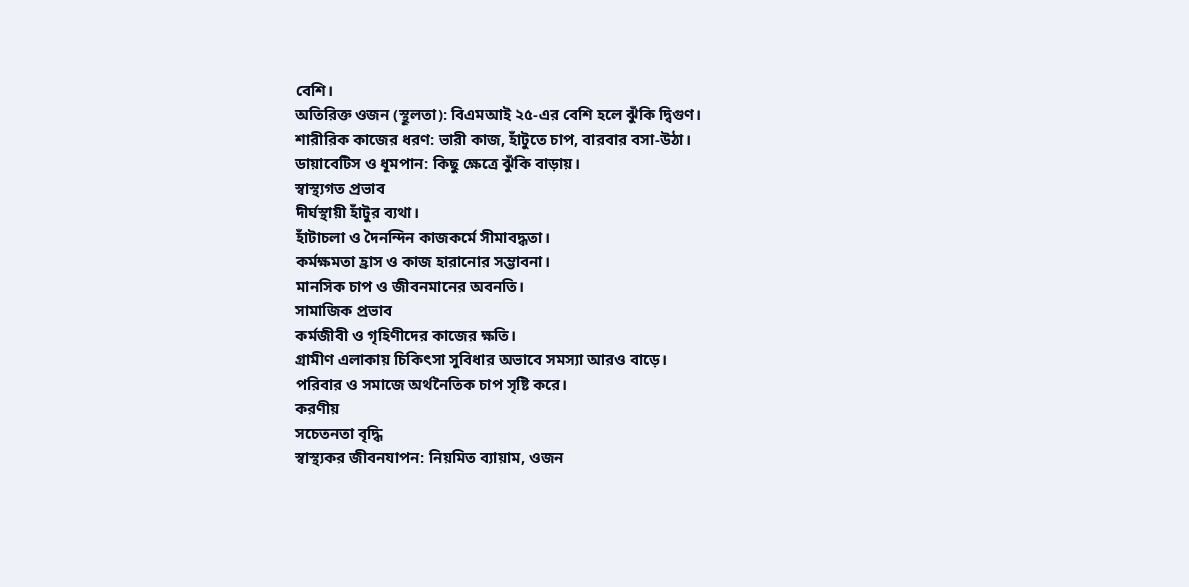বেশি।
অতিরিক্ত ওজন (স্থূলতা): বিএমআই ২৫-এর বেশি হলে ঝুঁকি দ্বিগুণ।
শারীরিক কাজের ধরণ: ভারী কাজ, হাঁটুতে চাপ, বারবার বসা-উঠা।
ডায়াবেটিস ও ধূমপান: কিছু ক্ষেত্রে ঝুঁকি বাড়ায়।
স্বাস্থ্যগত প্রভাব
দীর্ঘস্থায়ী হাঁটুর ব্যথা।
হাঁটাচলা ও দৈনন্দিন কাজকর্মে সীমাবদ্ধতা।
কর্মক্ষমতা হ্রাস ও কাজ হারানোর সম্ভাবনা।
মানসিক চাপ ও জীবনমানের অবনতি।
সামাজিক প্রভাব
কর্মজীবী ও গৃহিণীদের কাজের ক্ষতি।
গ্রামীণ এলাকায় চিকিৎসা সুবিধার অভাবে সমস্যা আরও বাড়ে।
পরিবার ও সমাজে অর্থনৈতিক চাপ সৃষ্টি করে।
করণীয়
সচেতনতা বৃদ্ধি
স্বাস্থ্যকর জীবনযাপন: নিয়মিত ব্যায়াম, ওজন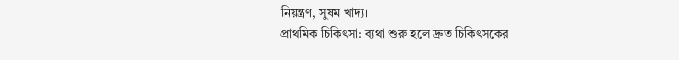নিয়ন্ত্রণ, সুষম খাদ্য।
প্রাথমিক চিকিৎসা: ব্যথা শুরু হলে দ্রুত চিকিৎসকের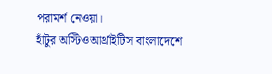পরামর্শ নেওয়া।
হাঁটুর অস্টিওআর্থ্রাইটিস বাংলাদেশে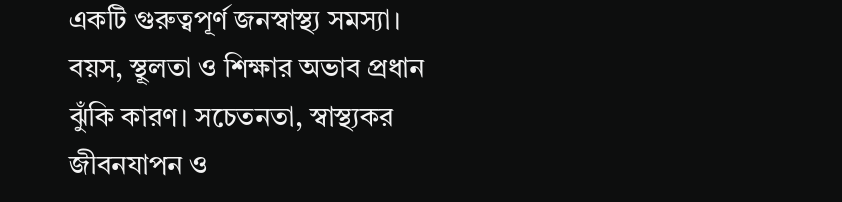একটি গুরুত্বপূর্ণ জনস্বাস্থ্য সমস্যা। বয়স, স্থূলতা ও শিক্ষার অভাব প্রধান ঝুঁকি কারণ। সচেতনতা, স্বাস্থ্যকর জীবনযাপন ও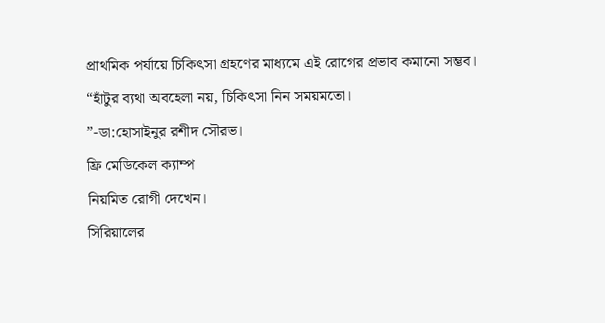প্রাথমিক পর্যায়ে চিকিৎসা গ্রহণের মাধ্যমে এই রোগের প্রভাব কমানো সম্ভব।
“হাঁটুর ব্যথা অবহেলা নয়, চিকিৎসা নিন সময়মতো।
”-ডা:হোসাইনুর রশীদ সৌরভ।
ফ্রি মেডিকেল ক্যাম্প
নিয়মিত রোগী দেখেন।
সিরিয়ালের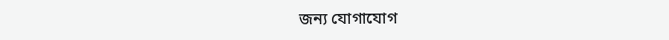জন্য যোগাযোগ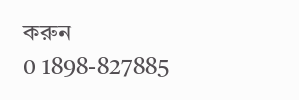করুন
0 1898-827885